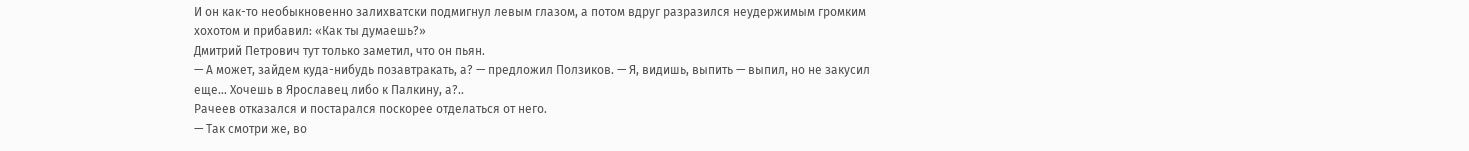И он как-то необыкновенно залихватски подмигнул левым глазом, а потом вдруг разразился неудержимым громким хохотом и прибавил: «Как ты думаешь?»
Дмитрий Петрович тут только заметил, что он пьян.
— А может, зайдем куда-нибудь позавтракать, а? — предложил Ползиков. — Я, видишь, выпить — выпил, но не закусил еще… Хочешь в Ярославец либо к Палкину, а?..
Рачеев отказался и постарался поскорее отделаться от него.
— Так смотри же, во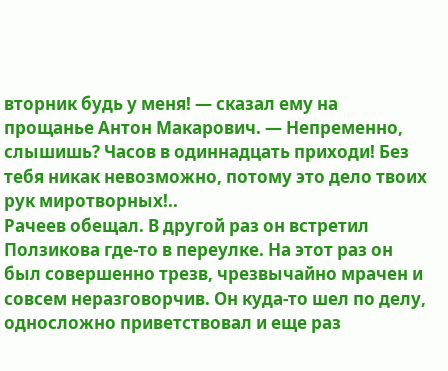вторник будь у меня! — сказал ему на прощанье Антон Макарович. — Непременно, слышишь? Часов в одиннадцать приходи! Без тебя никак невозможно, потому это дело твоих рук миротворных!..
Рачеев обещал. В другой раз он встретил Ползикова где-то в переулке. На этот раз он был совершенно трезв, чрезвычайно мрачен и совсем неразговорчив. Он куда-то шел по делу, односложно приветствовал и еще раз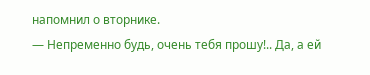напомнил о вторнике.
— Непременно будь, очень тебя прошу!.. Да, а ей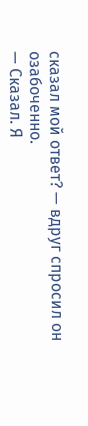сказал мой ответ? — вдруг спросил он озабоченно.
— Сказал. Я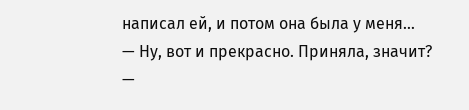написал ей, и потом она была у меня…
— Ну, вот и прекрасно. Приняла, значит?
—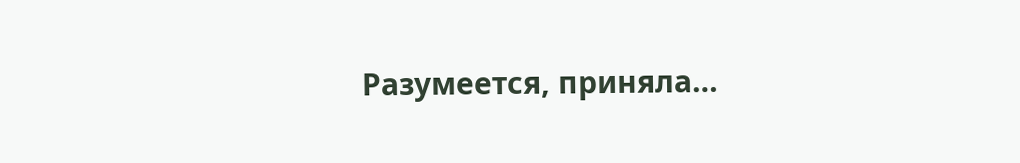Разумеется, приняла…